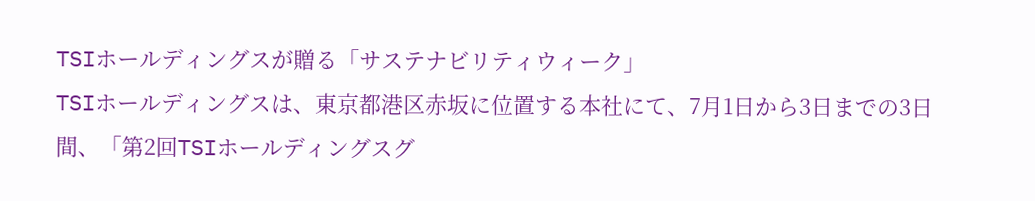TSIホールディングスが贈る「サステナビリティウィーク」
TSIホールディングスは、東京都港区赤坂に位置する本社にて、7月1日から3日までの3日間、「第2回TSIホールディングスグ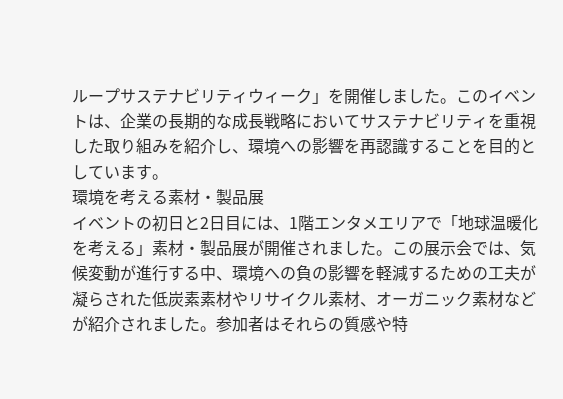ループサステナビリティウィーク」を開催しました。このイベントは、企業の長期的な成長戦略においてサステナビリティを重視した取り組みを紹介し、環境への影響を再認識することを目的としています。
環境を考える素材・製品展
イベントの初日と2日目には、1階エンタメエリアで「地球温暖化を考える」素材・製品展が開催されました。この展示会では、気候変動が進行する中、環境への負の影響を軽減するための工夫が凝らされた低炭素素材やリサイクル素材、オーガニック素材などが紹介されました。参加者はそれらの質感や特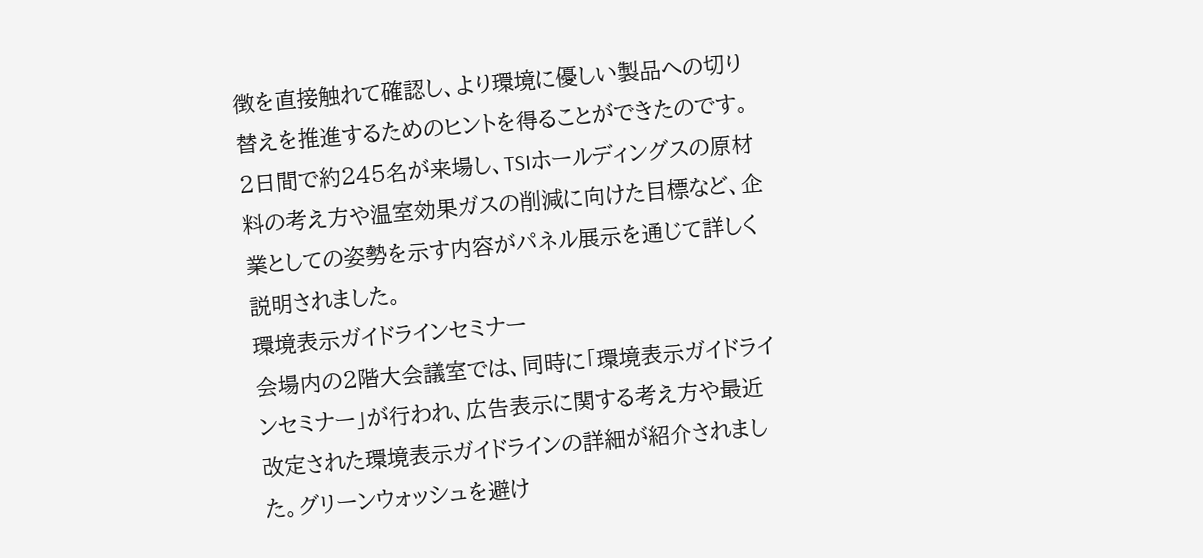徴を直接触れて確認し、より環境に優しい製品への切り替えを推進するためのヒントを得ることができたのです。
2日間で約245名が来場し、TSIホールディングスの原材料の考え方や温室効果ガスの削減に向けた目標など、企業としての姿勢を示す内容がパネル展示を通じて詳しく説明されました。
環境表示ガイドラインセミナー
会場内の2階大会議室では、同時に「環境表示ガイドラインセミナー」が行われ、広告表示に関する考え方や最近改定された環境表示ガイドラインの詳細が紹介されました。グリーンウォッシュを避け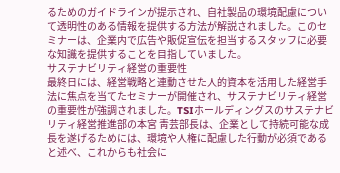るためのガイドラインが提示され、自社製品の環境配慮について透明性のある情報を提供する方法が解説されました。このセミナーは、企業内で広告や販促宣伝を担当するスタッフに必要な知識を提供することを目指していました。
サステナビリティ経営の重要性
最終日には、経営戦略と連動させた人的資本を活用した経営手法に焦点を当てたセミナーが開催され、サステナビリティ経営の重要性が強調されました。TSIホールディングスのサステナビリティ経営推進部の本宮 靑芸部長は、企業として持続可能な成長を遂げるためには、環境や人権に配慮した行動が必須であると述べ、これからも社会に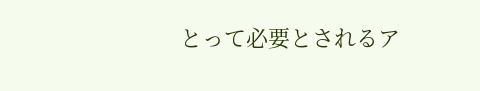とって必要とされるア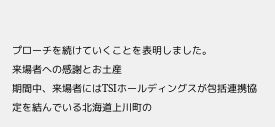プローチを続けていくことを表明しました。
来場者への感謝とお土産
期間中、来場者にはTSIホールディングスが包括連携協定を結んでいる北海道上川町の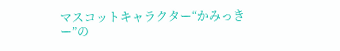マスコットキャラクター“かみっきー”の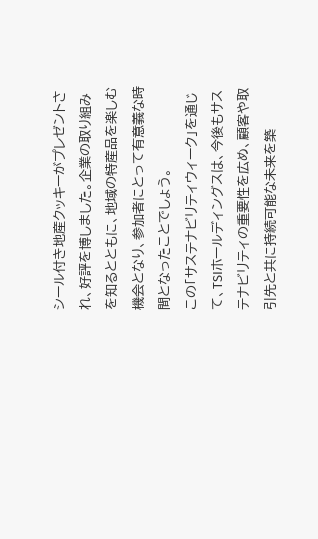シール付き地産クッキーがプレゼントされ、好評を博しました。企業の取り組みを知るとともに、地域の特産品を楽しむ機会となり、参加者にとって有意義な時間となったことでしょう。
この「サステナビリティウィーク」を通じて、TSIホールディングスは、今後もサステナビリティの重要性を広め、顧客や取引先と共に持続可能な未来を築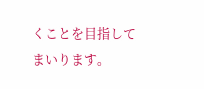くことを目指してまいります。